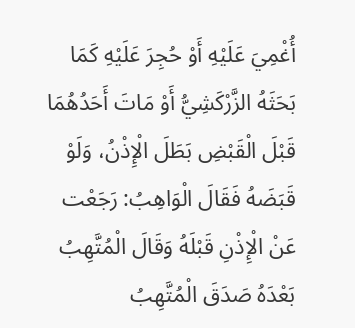أُغْمِيَ عَلَيْهِ أَوْ حُجِرَ عَلَيْهِ كَمَا بَحَثَهُ الزَّرْكَشِيُّ أَوْ مَاتَ أَحَدُهُمَا قَبْلَ الْقَبْضِ بَطَلَ الْإِذْنُ، وَلَوْ قَبَضَهُ فَقَالَ الْوَاهِبُ: رَجَعْت عَنْ الْإِذْنِ قَبْلَهُ وَقَالَ الْمُتَّهِبُ بَعْدَهُ صَدَقَ الْمُتَّهِبُ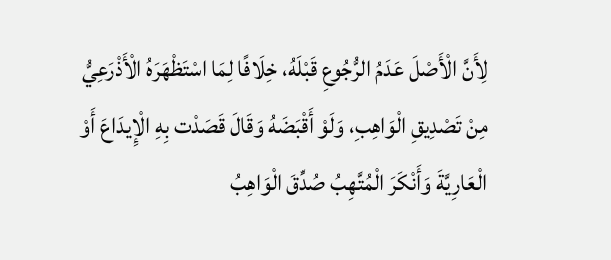لِأَنَّ الْأَصْلَ عَدَمُ الرُّجُوعِ قَبْلَهُ، خِلَافًا لِمَا اسْتَظْهَرَهُ الْأَذْرَعِيُّ مِنْ تَصْدِيقِ الْوَاهِبِ، وَلَوْ أَقْبَضَهُ وَقَالَ قَصَدْت بِهِ الْإِيدَاعَ أَوْ الْعَارِيَّةَ وَأَنْكَرَ الْمُتَّهِبُ صُدِّقَ الْوَاهِبُ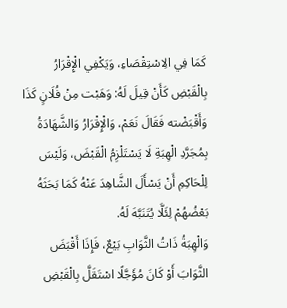كَمَا فِي الِاسْتِقْصَاءِ، وَيَكْفِي الْإِقْرَارُ بِالْقَبْضِ كَأَنْ قِيلَ لَهُ: وَهَبْت مِنْ فُلَانٍ كَذَا وَأَقْبَضْته فَقَالَ نَعَمْ، وَالْإِقْرَارُ وَالشَّهَادَةُ بِمُجَرَّدِ الْهِبَةِ لَا يَسْتَلْزِمُ الْقَبْضَ، وَلَيْسَ لِلْحَاكِمِ أَنْ يَسْأَلَ الشَّاهِدَ عَنْهُ كَمَا بَحَثَهُ بَعْضُهُمْ لِئَلَّا يُتَنَبَّهَ لَهُ.
وَالْهِبَةُ ذَاتُ الثَّوَابِ بَيْعٌ، فَإِذَا أَقْبَضَ الثَّوَابَ أَوْ كَانَ مُؤَجَّلًا اسْتَقَلَّ بِالْقَبْضِ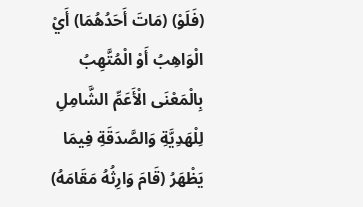(فَلَوْ) (مَاتَ أَحَدُهُمَا) أَيْ الْوَاهِبُ أَوْ الْمُتَّهِبُ بِالْمَعْنَى الْأَعَمِّ الشَّامِلِ لِلْهَدِيَّةِ وَالصَّدَقَةِ فِيمَا يَظْهَرُ (قَامَ وَارِثُهُ مَقَامَهُ)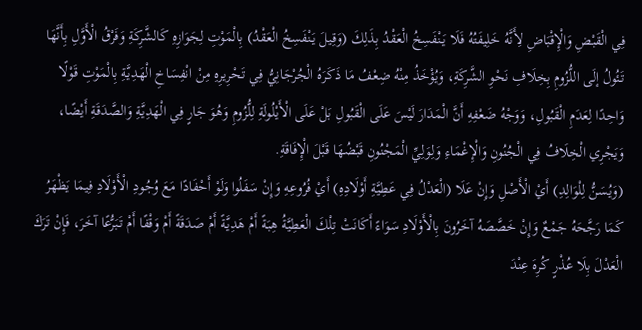فِي الْقَبْضِ وَالْإِقْبَاضِ لِأَنَّهُ خَلِيفَتُهُ فَلَا يَنْفَسِخُ الْعَقْدُ بِذَلِكَ (وَقِيلَ يَنْفَسِخُ الْعَقْدُ) بِالْمَوْتِ لِجَوَازِهِ كَالشَّرِكَةِ وَفَرْقُ الْأَوَّلِ بِأَنَّهَا تَئُولُ إلَى اللُّزُومِ بِخِلَافِ نَحْوِ الشَّرِكَةِ، وَيُؤْخَذُ مِنْهُ ضِعْفُ مَا ذَكَرَهُ الْجُرْجَانِيُّ فِي تَحْرِيرِهِ مِنْ انْفِسَاخِ الْهَدِيَّةِ بِالْمَوْتِ قَوْلًا وَاحِدًا لِعَدَمِ الْقَبُولِ، وَوَجْهُ ضَعْفِهِ أَنَّ الْمَدَارَ لَيْسَ عَلَى الْقَبُولِ بَلْ عَلَى الْأَيْلُولَةِ لِلُّزُومِ وَهُوَ جَارٍ فِي الْهَدِيَّةِ وَالصَّدَقَةِ أَيْضًا، وَيَجْرِي الْخِلَافُ فِي الْجُنُونِ وَالْإِغْمَاءِ وَلِوَلِيِّ الْمَجْنُونِ قَبْضُهَا قَبْلَ الْإِفَاقَةِ.
(وَيُسَنُّ لِلْوَالِدِ) أَيْ الْأَصْلِ وَإِنْ عَلَا (الْعَدْلُ فِي عَطِيَّةِ أَوْلَادِهِ) أَيْ فُرُوعِهِ وَإِنْ سَفَلُوا وَلَوْ أَحْفَادًا مَعَ وُجُودِ الْأَوْلَادِ فِيمَا يَظْهَرُ كَمَا رَجَّحَهُ جَمْعٌ وَإِنْ خَصَّصَهُ آخَرُونَ بِالْأَوْلَادِ سَوَاءً أَكَانَتْ تِلْكَ الْعَطِيَّةُ هِبَةً أَمْ هَدِيَّةً أَمْ صَدَقَةً أَمْ وَقْفًا أَمْ تَبَرُّعًا آخَرَ، فَإِنْ تَرَكَ الْعَدْلَ بِلَا عُذْرٍ كُرِهَ عِنْدَ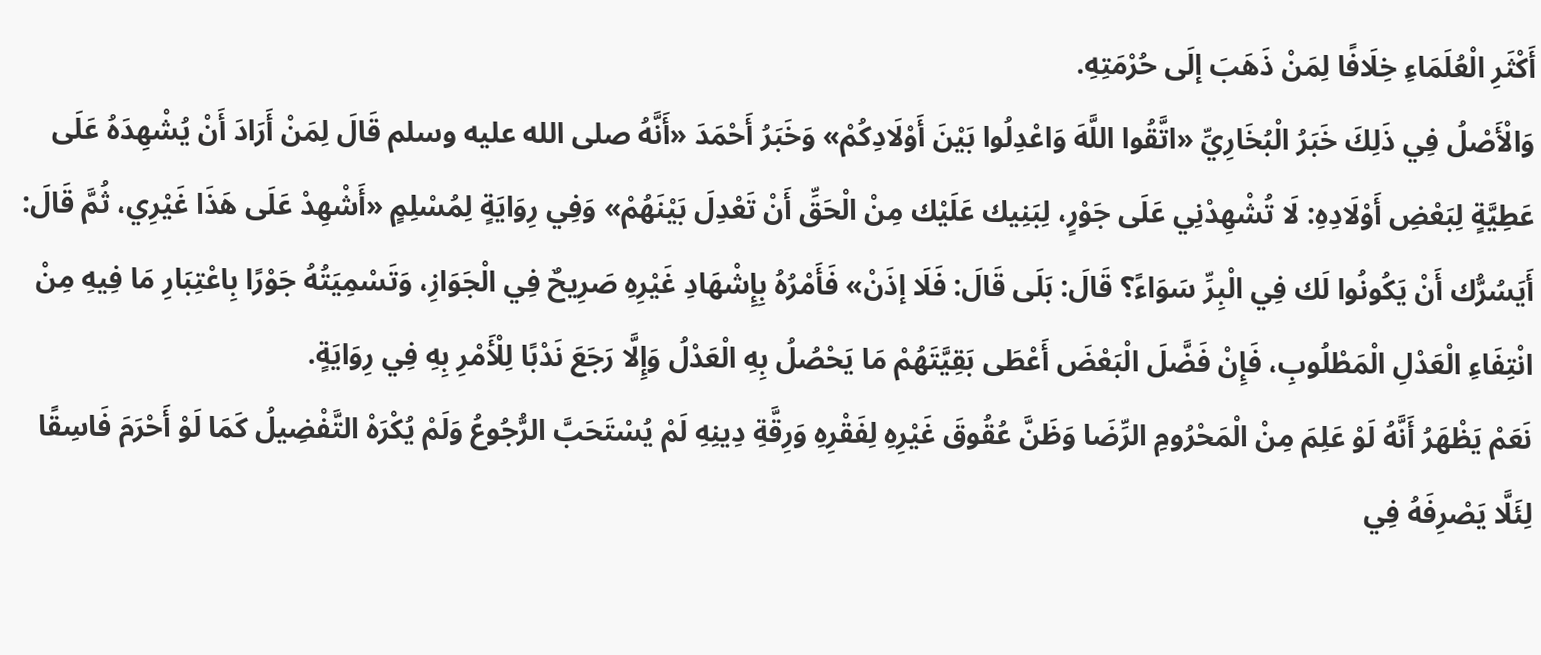أَكْثَرِ الْعُلَمَاءِ خِلَافًا لِمَنْ ذَهَبَ إلَى حُرْمَتِهِ.
وَالْأَصْلُ فِي ذَلِكَ خَبَرُ الْبُخَارِيِّ «اتَّقُوا اللَّهَ وَاعْدِلُوا بَيْنَ أَوْلَادِكُمْ» وَخَبَرُ أَحْمَدَ «أَنَّهُ صلى الله عليه وسلم قَالَ لِمَنْ أَرَادَ أَنْ يُشْهِدَهُ عَلَى عَطِيَّةٍ لِبَعْضِ أَوْلَادِهِ: لَا تُشْهِدْنِي عَلَى جَوْرٍ، لِبَنِيك عَلَيْك مِنْ الْحَقِّ أَنْ تَعْدِلَ بَيْنَهُمْ» وَفِي رِوَايَةٍ لِمُسْلِمٍ «أَشْهِدْ عَلَى هَذَا غَيْرِي، ثُمَّ قَالَ: أَيَسُرُّك أَنْ يَكُونُوا لَك فِي الْبِرِّ سَوَاءً؟ قَالَ: بَلَى قَالَ: فَلَا إذَنْ» فَأَمْرُهُ بِإِشْهَادِ غَيْرِهِ صَرِيحٌ فِي الْجَوَازِ، وَتَسْمِيَتُهُ جَوْرًا بِاعْتِبَارِ مَا فِيهِ مِنْ انْتِفَاءِ الْعَدْلِ الْمَطْلُوبِ، فَإِنْ فَضَّلَ الْبَعْضَ أَعْطَى بَقِيَّتَهُمْ مَا يَحْصُلُ بِهِ الْعَدْلُ وَإِلَّا رَجَعَ نَدْبًا لِلْأَمْرِ بِهِ فِي رِوَايَةٍ.
نَعَمْ يَظْهَرُ أَنَّهُ لَوْ عَلِمَ مِنْ الْمَحْرُومِ الرِّضَا وَظَنَّ عُقُوقَ غَيْرِهِ لِفَقْرِهِ وَرِقَّةِ دِينِهِ لَمْ يُسْتَحَبَّ الرُّجُوعُ وَلَمْ يُكْرَهْ التَّفْضِيلُ كَمَا لَوْ أَحْرَمَ فَاسِقًا لِئَلَّا يَصْرِفَهُ فِي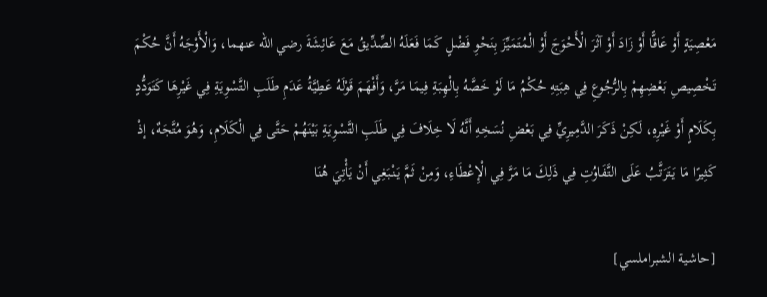مَعْصِيَةٍ أَوْ عَاقًّا أَوْ زَادَ أَوْ آثَرَ الْأَحْوَجَ أَوْ الْمُتَمَيِّزَ بِنَحْوِ فَضْلٍ كَمَا فَعَلَهُ الصِّدِّيقُ مَعَ عَائِشَةَ رضي الله عنهما، وَالْأَوْجَهُ أَنَّ حُكْمَ تَخْصِيصِ بَعْضِهِمْ بِالرُّجُوعِ فِي هِبَتِهِ حُكْمُ مَا لَوْ خَصَّهُ بِالْهِبَةِ فِيمَا مَرَّ، وَأَفْهَمَ قَوْلَهُ عَطِيَّةُ عَدَمِ طَلَبِ التَّسْوِيَةِ فِي غَيْرِهَا كَتَوَدُّدٍ بِكَلَامٍ أَوْ غَيْرِهِ، لَكِنْ ذَكَرَ الدَّمِيرِيِّ فِي بَعْضِ نُسَخِهِ أَنَّهُ لَا خِلَافَ فِي طَلَبِ التَّسْوِيَةِ بَيْنَهُمْ حَتَّى فِي الْكَلَامِ، وَهُوَ مُتَّجَهٌ، إذْ كَثِيرًا مَا يَتَرَتَّبُ عَلَى التَّفَاوُتِ فِي ذَلِكَ مَا مَرَّ فِي الْإِعْطَاءِ، وَمِنْ ثَمَّ يَنْبَغِي أَنْ يَأْتِيَ هُنَا

[حاشية الشبراملسي]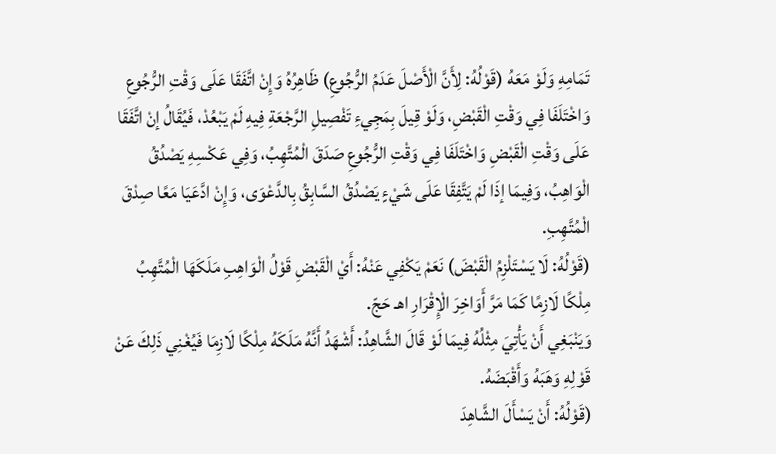تَمَامِهِ وَلَوْ مَعَهُ (قَوْلُهُ: لِأَنَّ الْأَصْلَ عَدَمُ الرُّجُوعِ) ظَاهِرُهُ وَإِنْ اتَّفَقَا عَلَى وَقْتِ الرُّجُوعِ وَاخْتَلَفَا فِي وَقْتِ الْقَبْضِ، وَلَوْ قِيلَ بِمَجِيءِ تَفْصِيلِ الرَّجْعَةِ فِيهِ لَمْ يَبْعُدْ، فَيُقَالُ إنْ اتَّفَقَا عَلَى وَقْتِ الْقَبْضِ وَاخْتَلَفَا فِي وَقْتِ الرُّجُوعِ صَدَقَ الْمُتَّهِبُ، وَفِي عَكْسِهِ يَصْدُقُ الْوَاهِبُ، وَفِيمَا إذَا لَمْ يَتَّفِقَا عَلَى شَيْءٍ يَصْدُقُ السَّابِقُ بِالدَّعْوَى، وَإِنْ ادَّعَيَا مَعًا صِدْقَ الْمُتَّهِبِ.
(قَوْلُهُ: لَا يَسْتَلْزِمُ الْقَبْضَ) نَعَمْ يَكْفِي عَنْهُ: أَيْ الْقَبْضِ قَوْلُ الْوَاهِبِ مَلَكَهَا الْمُتَّهِبُ مِلْكًا لَازِمًا كَمَا مَرَّ أَوَاخِرَ الْإِقْرَارِ اهـ حَجّ.
وَيَنْبَغِي أَنْ يَأْتِيَ مِثْلُهُ فِيمَا لَوْ قَالَ الشَّاهِدُ: أَشْهَدُ أَنَّهُ مَلَكَهُ مِلْكًا لَازِمَا فَيُغْنِي ذَلِكَ عَنْ قَوْلِهِ وَهَبَهُ وَأَقْبَضَهُ.
(قَوْلُهُ: أَنْ يَسْأَلَ الشَّاهِدَ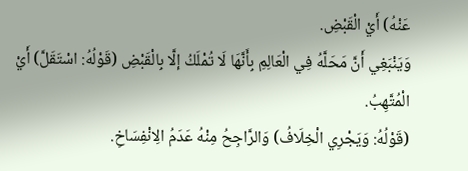عَنْهُ) أَيْ الْقَبْضِ.
وَيَنْبَغِي أَنَّ مَحَلَّهُ فِي الْعَالِمِ بِأَنَّهَا لَا تُمْلَكُ إلَّا بِالْقَبْضِ (قَوْلُهُ: اسْتَقَلَّ) أَيْ الْمُتَّهِبُ.
(قَوْلُهُ: وَيَجْرِي الْخِلَافُ) وَالرَّاجِحُ مِنْهُ عَدَمُ الِانْفِسَاخِ.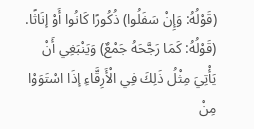(قَوْلُهُ: وَإِنْ سَفَلُوا) ذُكُورًا كَانُوا أَوْ إنَاثًا.
(قَوْلُهُ: كَمَا رَجَّحَهُ جَمْعٌ) وَيَنْبَغِي أَنْ يَأْتِيَ مِثْلُ ذَلِكَ فِي الْأَرِقَّاءِ إذَا اسْتَوَوْا مِنْ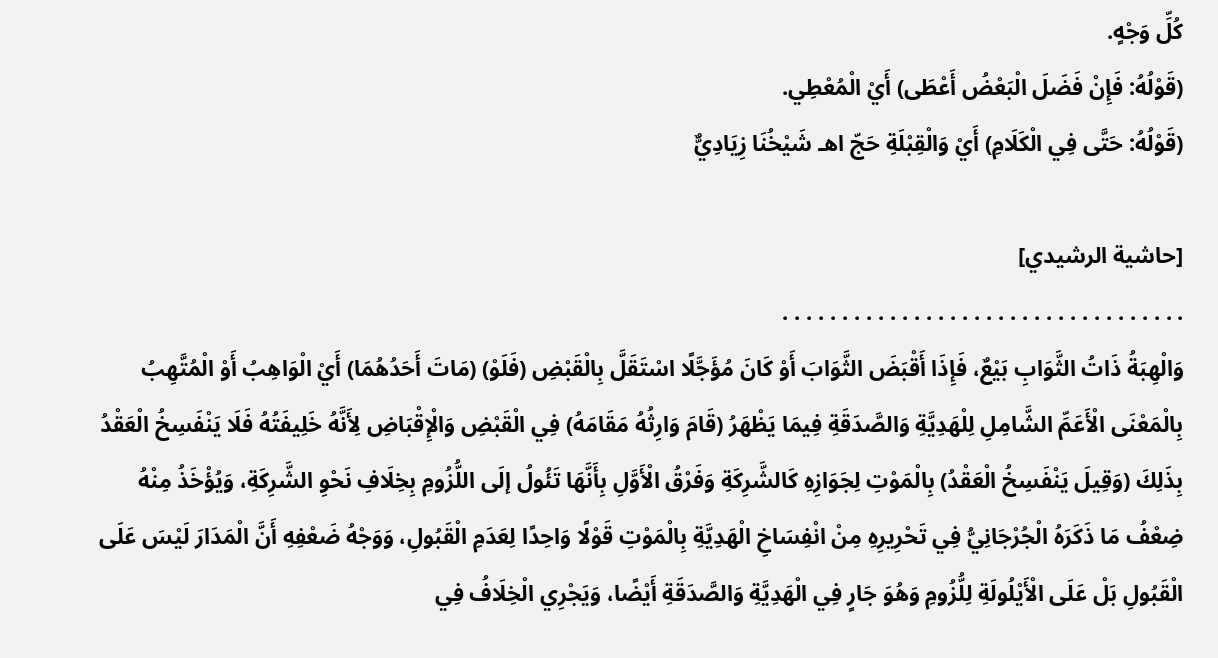كُلِّ وَجْهٍ.
(قَوْلُهُ: فَإِنْ فَضَلَ الْبَعْضُ أَعْطَى) أَيْ الْمُعْطِي.
(قَوْلُهُ: حَتَّى فِي الْكَلَامِ) أَيْ وَالْقِبْلَةِ حَجّ اهـ شَيْخُنَا زِيَادِيٌّ

[حاشية الرشيدي]
. . . . . . . . . . . . . . . . . . . . . . . . . . . . . . . . . .
وَالْهِبَةُ ذَاتُ الثَّوَابِ بَيْعٌ، فَإِذَا أَقْبَضَ الثَّوَابَ أَوْ كَانَ مُؤَجَّلًا اسْتَقَلَّ بِالْقَبْضِ (فَلَوْ) (مَاتَ أَحَدُهُمَا) أَيْ الْوَاهِبُ أَوْ الْمُتَّهِبُ بِالْمَعْنَى الْأَعَمِّ الشَّامِلِ لِلْهَدِيَّةِ وَالصَّدَقَةِ فِيمَا يَظْهَرُ (قَامَ وَارِثُهُ مَقَامَهُ) فِي الْقَبْضِ وَالْإِقْبَاضِ لِأَنَّهُ خَلِيفَتُهُ فَلَا يَنْفَسِخُ الْعَقْدُ بِذَلِكَ (وَقِيلَ يَنْفَسِخُ الْعَقْدُ) بِالْمَوْتِ لِجَوَازِهِ كَالشَّرِكَةِ وَفَرْقُ الْأَوَّلِ بِأَنَّهَا تَئُولُ إلَى اللُّزُومِ بِخِلَافِ نَحْوِ الشَّرِكَةِ، وَيُؤْخَذُ مِنْهُ ضِعْفُ مَا ذَكَرَهُ الْجُرْجَانِيُّ فِي تَحْرِيرِهِ مِنْ انْفِسَاخِ الْهَدِيَّةِ بِالْمَوْتِ قَوْلًا وَاحِدًا لِعَدَمِ الْقَبُولِ، وَوَجْهُ ضَعْفِهِ أَنَّ الْمَدَارَ لَيْسَ عَلَى الْقَبُولِ بَلْ عَلَى الْأَيْلُولَةِ لِلُّزُومِ وَهُوَ جَارٍ فِي الْهَدِيَّةِ وَالصَّدَقَةِ أَيْضًا، وَيَجْرِي الْخِلَافُ فِي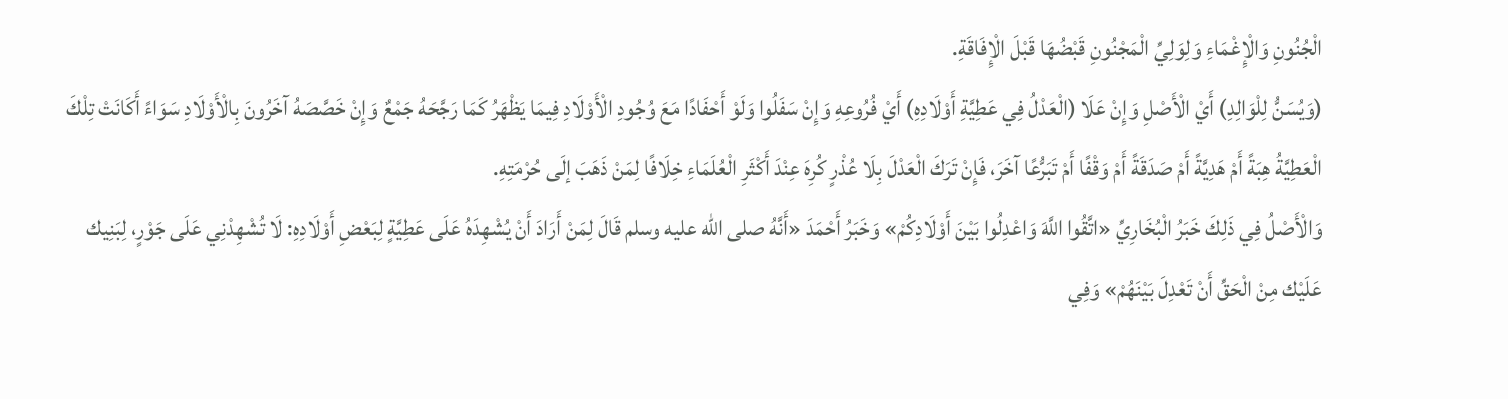الْجُنُونِ وَالْإِغْمَاءِ وَلِوَلِيِّ الْمَجْنُونِ قَبْضُهَا قَبْلَ الْإِفَاقَةِ.
(وَيُسَنُّ لِلْوَالِدِ) أَيْ الْأَصْلِ وَإِنْ عَلَا (الْعَدْلُ فِي عَطِيَّةِ أَوْلَادِهِ) أَيْ فُرُوعِهِ وَإِنْ سَفَلُوا وَلَوْ أَحْفَادًا مَعَ وُجُودِ الْأَوْلَادِ فِيمَا يَظْهَرُ كَمَا رَجَّحَهُ جَمْعٌ وَإِنْ خَصَّصَهُ آخَرُونَ بِالْأَوْلَادِ سَوَاءً أَكَانَتْ تِلْكَ الْعَطِيَّةُ هِبَةً أَمْ هَدِيَّةً أَمْ صَدَقَةً أَمْ وَقْفًا أَمْ تَبَرُّعًا آخَرَ، فَإِنْ تَرَكَ الْعَدْلَ بِلَا عُذْرٍ كُرِهَ عِنْدَ أَكْثَرِ الْعُلَمَاءِ خِلَافًا لِمَنْ ذَهَبَ إلَى حُرْمَتِهِ.
وَالْأَصْلُ فِي ذَلِكَ خَبَرُ الْبُخَارِيِّ «اتَّقُوا اللَّهَ وَاعْدِلُوا بَيْنَ أَوْلَادِكُمْ» وَخَبَرُ أَحْمَدَ «أَنَّهُ صلى الله عليه وسلم قَالَ لِمَنْ أَرَادَ أَنْ يُشْهِدَهُ عَلَى عَطِيَّةٍ لِبَعْضِ أَوْلَادِهِ: لَا تُشْهِدْنِي عَلَى جَوْرٍ، لِبَنِيك عَلَيْك مِنْ الْحَقِّ أَنْ تَعْدِلَ بَيْنَهُمْ» وَفِي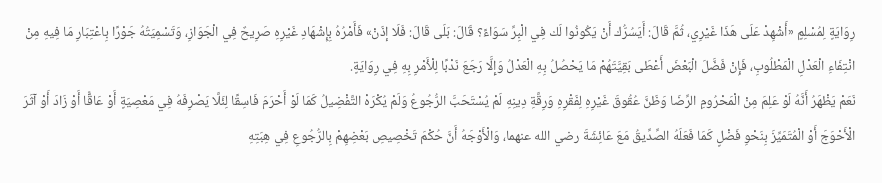رِوَايَةٍ لِمُسْلِمٍ «أَشْهِدْ عَلَى هَذَا غَيْرِي، ثُمَّ قَالَ: أَيَسُرُّك أَنْ يَكُونُوا لَك فِي الْبِرِّ سَوَاءً؟ قَالَ: بَلَى قَالَ: فَلَا إذَنْ» فَأَمْرُهُ بِإِشْهَادِ غَيْرِهِ صَرِيحٌ فِي الْجَوَازِ، وَتَسْمِيَتُهُ جَوْرًا بِاعْتِبَارِ مَا فِيهِ مِنْ انْتِفَاءِ الْعَدْلِ الْمَطْلُوبِ، فَإِنْ فَضَّلَ الْبَعْضَ أَعْطَى بَقِيَّتَهُمْ مَا يَحْصُلُ بِهِ الْعَدْلُ وَإِلَّا رَجَعَ نَدْبًا لِلْأَمْرِ بِهِ فِي رِوَايَةٍ.
نَعَمْ يَظْهَرُ أَنَّهُ لَوْ عَلِمَ مِنْ الْمَحْرُومِ الرِّضَا وَظَنَّ عُقُوقَ غَيْرِهِ لِفَقْرِهِ وَرِقَّةِ دِينِهِ لَمْ يُسْتَحَبَّ الرُّجُوعُ وَلَمْ يُكْرَهْ التَّفْضِيلُ كَمَا لَوْ أَحْرَمَ فَاسِقًا لِئَلَّا يَصْرِفَهُ فِي مَعْصِيَةٍ أَوْ عَاقًّا أَوْ زَادَ أَوْ آثَرَ الْأَحْوَجَ أَوْ الْمُتَمَيِّزَ بِنَحْوِ فَضْلٍ كَمَا فَعَلَهُ الصِّدِّيقُ مَعَ عَائِشَةَ رضي الله عنهما، وَالْأَوْجَهُ أَنَّ حُكْمَ تَخْصِيصِ بَعْضِهِمْ بِالرُّجُوعِ فِي هِبَتِهِ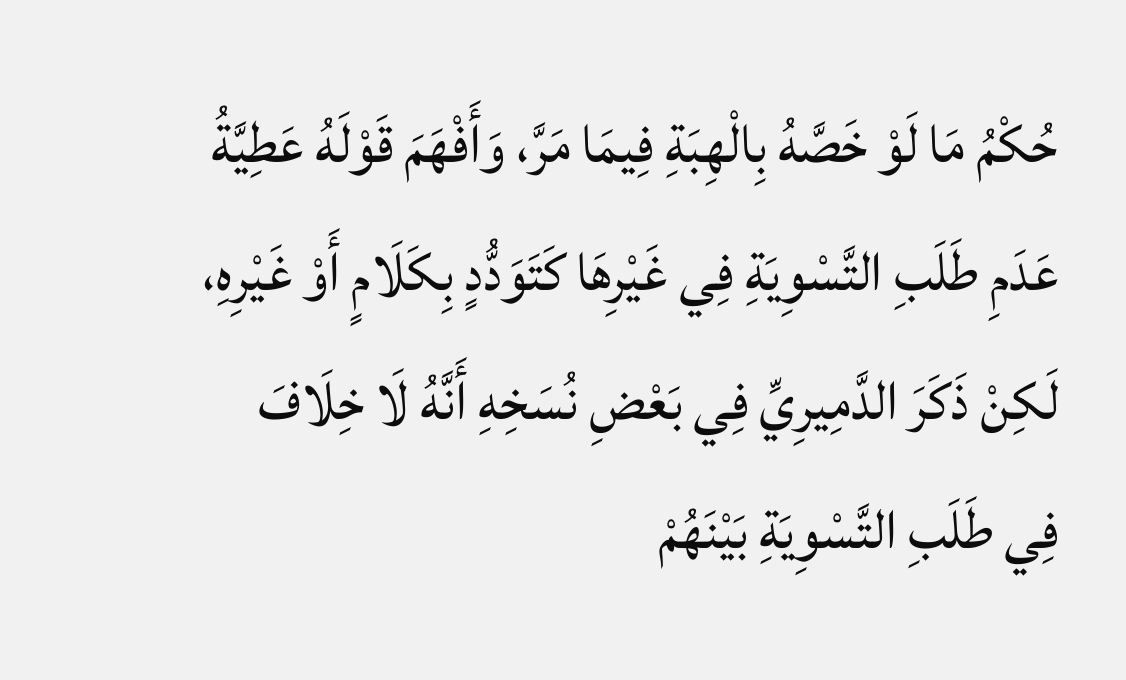حُكْمُ مَا لَوْ خَصَّهُ بِالْهِبَةِ فِيمَا مَرَّ، وَأَفْهَمَ قَوْلَهُ عَطِيَّةُ عَدَمِ طَلَبِ التَّسْوِيَةِ فِي غَيْرِهَا كَتَوَدُّدٍ بِكَلَامٍ أَوْ غَيْرِهِ، لَكِنْ ذَكَرَ الدَّمِيرِيِّ فِي بَعْضِ نُسَخِهِ أَنَّهُ لَا خِلَافَ فِي طَلَبِ التَّسْوِيَةِ بَيْنَهُمْ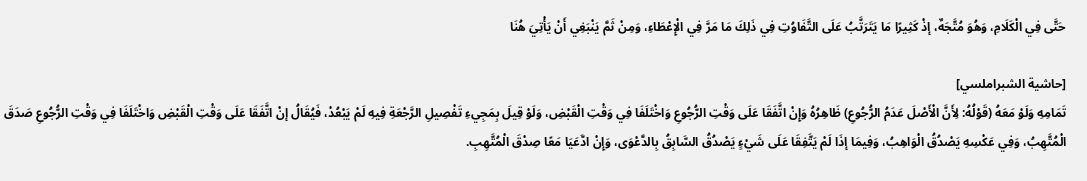حَتَّى فِي الْكَلَامِ، وَهُوَ مُتَّجَهٌ، إذْ كَثِيرًا مَا يَتَرَتَّبُ عَلَى التَّفَاوُتِ فِي ذَلِكَ مَا مَرَّ فِي الْإِعْطَاءِ، وَمِنْ ثَمَّ يَنْبَغِي أَنْ يَأْتِيَ هُنَا

[حاشية الشبراملسي]
تَمَامِهِ وَلَوْ مَعَهُ (قَوْلُهُ: لِأَنَّ الْأَصْلَ عَدَمُ الرُّجُوعِ) ظَاهِرُهُ وَإِنْ اتَّفَقَا عَلَى وَقْتِ الرُّجُوعِ وَاخْتَلَفَا فِي وَقْتِ الْقَبْضِ، وَلَوْ قِيلَ بِمَجِيءِ تَفْصِيلِ الرَّجْعَةِ فِيهِ لَمْ يَبْعُدْ، فَيُقَالُ إنْ اتَّفَقَا عَلَى وَقْتِ الْقَبْضِ وَاخْتَلَفَا فِي وَقْتِ الرُّجُوعِ صَدَقَ الْمُتَّهِبُ، وَفِي عَكْسِهِ يَصْدُقُ الْوَاهِبُ، وَفِيمَا إذَا لَمْ يَتَّفِقَا عَلَى شَيْءٍ يَصْدُقُ السَّابِقُ بِالدَّعْوَى، وَإِنْ ادَّعَيَا مَعًا صِدْقَ الْمُتَّهِبِ.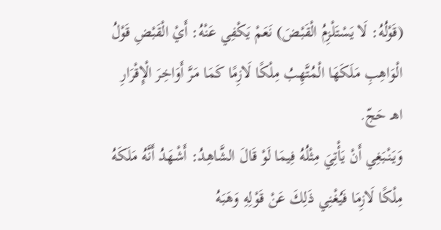(قَوْلُهُ: لَا يَسْتَلْزِمُ الْقَبْضَ) نَعَمْ يَكْفِي عَنْهُ: أَيْ الْقَبْضِ قَوْلُ الْوَاهِبِ مَلَكَهَا الْمُتَّهِبُ مِلْكًا لَازِمًا كَمَا مَرَّ أَوَاخِرَ الْإِقْرَارِ اهـ حَجّ.
وَيَنْبَغِي أَنْ يَأْتِيَ مِثْلُهُ فِيمَا لَوْ قَالَ الشَّاهِدُ: أَشْهَدُ أَنَّهُ مَلَكَهُ مِلْكًا لَازِمَا فَيُغْنِي ذَلِكَ عَنْ قَوْلِهِ وَهَبَهُ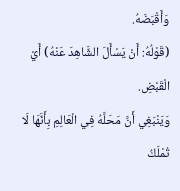وَأَقْبَضَهُ.
(قَوْلُهُ: أَنْ يَسْأَلَ الشَّاهِدَ عَنْهُ) أَيْ الْقَبْضِ.
وَيَنْبَغِي أَنَّ مَحَلَّهُ فِي الْعَالِمِ بِأَنَّهَا لَا تُمْلَكُ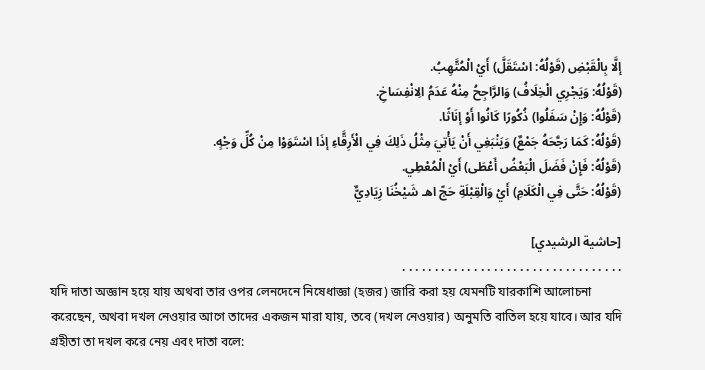إلَّا بِالْقَبْضِ (قَوْلُهُ: اسْتَقَلَّ) أَيْ الْمُتَّهِبُ.
(قَوْلُهُ: وَيَجْرِي الْخِلَافُ) وَالرَّاجِحُ مِنْهُ عَدَمُ الِانْفِسَاخِ.
(قَوْلُهُ: وَإِنْ سَفَلُوا) ذُكُورًا كَانُوا أَوْ إنَاثًا.
(قَوْلُهُ: كَمَا رَجَّحَهُ جَمْعٌ) وَيَنْبَغِي أَنْ يَأْتِيَ مِثْلُ ذَلِكَ فِي الْأَرِقَّاءِ إذَا اسْتَوَوْا مِنْ كُلِّ وَجْهٍ.
(قَوْلُهُ: فَإِنْ فَضَلَ الْبَعْضُ أَعْطَى) أَيْ الْمُعْطِي.
(قَوْلُهُ: حَتَّى فِي الْكَلَامِ) أَيْ وَالْقِبْلَةِ حَجّ اهـ شَيْخُنَا زِيَادِيٌّ

[حاشية الرشيدي]
. . . . . . . . . . . . . . . . . . . . . . . . . . . . . . . . . .
যদি দাতা অজ্ঞান হয়ে যায় অথবা তার ওপর লেনদেনে নিষেধাজ্ঞা (হজর) জারি করা হয় যেমনটি যারকাশি আলোচনা করেছেন, অথবা দখল নেওয়ার আগে তাদের একজন মারা যায়, তবে (দখল নেওয়ার) অনুমতি বাতিল হয়ে যাবে। আর যদি গ্রহীতা তা দখল করে নেয় এবং দাতা বলে: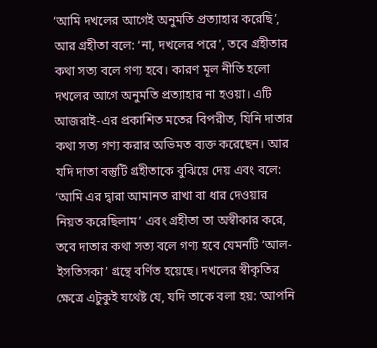‘আমি দখলের আগেই অনুমতি প্রত্যাহার করেছি’, আর গ্রহীতা বলে: ‘না, দখলের পরে’, তবে গ্রহীতার কথা সত্য বলে গণ্য হবে। কারণ মূল নীতি হলো দখলের আগে অনুমতি প্রত্যাহার না হওয়া। এটি আজরাই-এর প্রকাশিত মতের বিপরীত, যিনি দাতার কথা সত্য গণ্য করার অভিমত ব্যক্ত করেছেন। আর যদি দাতা বস্তুটি গ্রহীতাকে বুঝিয়ে দেয় এবং বলে: ‘আমি এর দ্বারা আমানত রাখা বা ধার দেওয়ার নিয়ত করেছিলাম’ এবং গ্রহীতা তা অস্বীকার করে, তবে দাতার কথা সত্য বলে গণ্য হবে যেমনটি ‘আল-ইসতিসকা’ গ্রন্থে বর্ণিত হয়েছে। দখলের স্বীকৃতির ক্ষেত্রে এটুকুই যথেষ্ট যে, যদি তাকে বলা হয়: ‘আপনি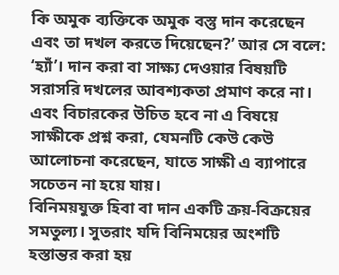কি অমুক ব্যক্তিকে অমুক বস্তু দান করেছেন এবং তা দখল করতে দিয়েছেন?’ আর সে বলে: ‘হ্যাঁ’। দান করা বা সাক্ষ্য দেওয়ার বিষয়টি সরাসরি দখলের আবশ্যকতা প্রমাণ করে না। এবং বিচারকের উচিত হবে না এ বিষয়ে সাক্ষীকে প্রশ্ন করা, যেমনটি কেউ কেউ আলোচনা করেছেন, যাতে সাক্ষী এ ব্যাপারে সচেতন না হয়ে যায়।
বিনিময়যুক্ত হিবা বা দান একটি ক্রয়-বিক্রয়ের সমতুল্য। সুতরাং যদি বিনিময়ের অংশটি হস্তান্তর করা হয়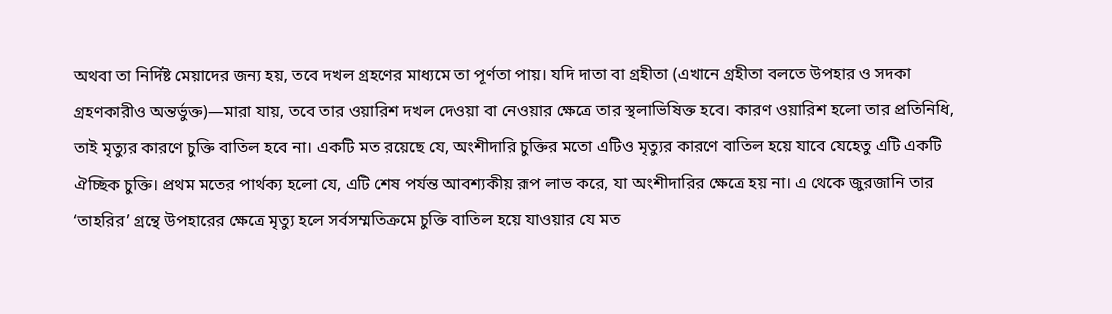অথবা তা নির্দিষ্ট মেয়াদের জন্য হয়, তবে দখল গ্রহণের মাধ্যমে তা পূর্ণতা পায়। যদি দাতা বা গ্রহীতা (এখানে গ্রহীতা বলতে উপহার ও সদকা গ্রহণকারীও অন্তর্ভুক্ত)—মারা যায়, তবে তার ওয়ারিশ দখল দেওয়া বা নেওয়ার ক্ষেত্রে তার স্থলাভিষিক্ত হবে। কারণ ওয়ারিশ হলো তার প্রতিনিধি, তাই মৃত্যুর কারণে চুক্তি বাতিল হবে না। একটি মত রয়েছে যে, অংশীদারি চুক্তির মতো এটিও মৃত্যুর কারণে বাতিল হয়ে যাবে যেহেতু এটি একটি ঐচ্ছিক চুক্তি। প্রথম মতের পার্থক্য হলো যে, এটি শেষ পর্যন্ত আবশ্যকীয় রূপ লাভ করে, যা অংশীদারির ক্ষেত্রে হয় না। এ থেকে জুরজানি তার ‘তাহরির’ গ্রন্থে উপহারের ক্ষেত্রে মৃত্যু হলে সর্বসম্মতিক্রমে চুক্তি বাতিল হয়ে যাওয়ার যে মত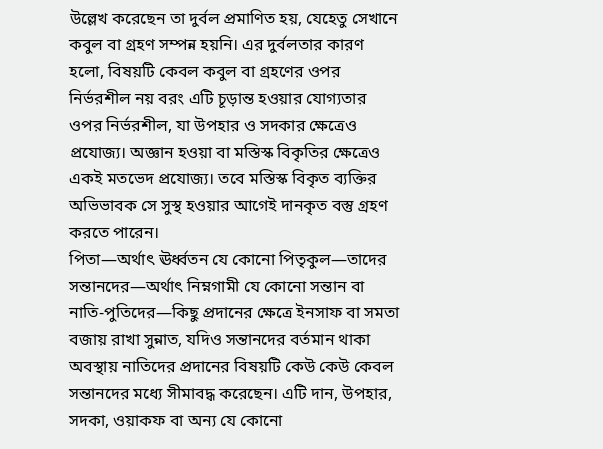উল্লেখ করেছেন তা দুর্বল প্রমাণিত হয়, যেহেতু সেখানে কবুল বা গ্রহণ সম্পন্ন হয়নি। এর দুর্বলতার কারণ হলো, বিষয়টি কেবল কবুল বা গ্রহণের ওপর নির্ভরশীল নয় বরং এটি চূড়ান্ত হওয়ার যোগ্যতার ওপর নির্ভরশীল, যা উপহার ও সদকার ক্ষেত্রেও প্রযোজ্য। অজ্ঞান হওয়া বা মস্তিস্ক বিকৃতির ক্ষেত্রেও একই মতভেদ প্রযোজ্য। তবে মস্তিস্ক বিকৃত ব্যক্তির অভিভাবক সে সুস্থ হওয়ার আগেই দানকৃত বস্তু গ্রহণ করতে পারেন।
পিতা—অর্থাৎ ঊর্ধ্বতন যে কোনো পিতৃকুল—তাদের সন্তানদের—অর্থাৎ নিম্নগামী যে কোনো সন্তান বা নাতি-পুতিদের—কিছু প্রদানের ক্ষেত্রে ইনসাফ বা সমতা বজায় রাখা সুন্নাত, যদিও সন্তানদের বর্তমান থাকা অবস্থায় নাতিদের প্রদানের বিষয়টি কেউ কেউ কেবল সন্তানদের মধ্যে সীমাবদ্ধ করেছেন। এটি দান, উপহার, সদকা, ওয়াকফ বা অন্য যে কোনো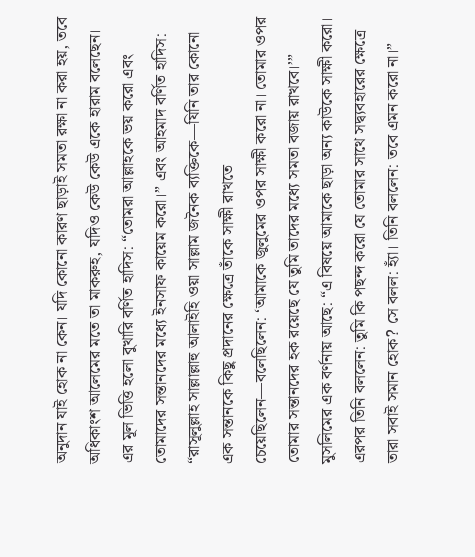অনুদান যাই হোক না কেন। যদি কোনো কারণ ছাড়াই সমতা রক্ষা না করা হয়, তবে অধিকাংশ আলেমের মতে তা মাকরুহ, যদিও কেউ কেউ একে হারাম বলেছেন।
এর মূল ভিত্তি হলো বুখারি বর্ণিত হাদিস: “তোমরা আল্লাহকে ভয় করো এবং তোমাদের সন্তানদের মধ্যে ইনসাফ কায়েম করো।” এবং আহমাদ বর্ণিত হাদিস: “রাসূলুল্লাহ সাল্লাল্লাহু আলাইহি ওয়া সাল্লাম জনৈক ব্যক্তিকে—যিনি তার কোনো এক সন্তানকে কিছু প্রদানের ক্ষেত্রে তাঁকে সাক্ষী রাখতে চেয়েছিলেন—বলেছিলেন: ‘আমাকে জুলুমের ওপর সাক্ষী করো না। তোমার ওপর তোমার সন্তানদের হক রয়েছে যে তুমি তাদের মধ্যে সমতা বজায় রাখবে।’” মুসলিমের এক বর্ণনায় আছে: “এ বিষয়ে আমাকে ছাড়া অন্য কাউকে সাক্ষী করো। এরপর তিনি বললেন: তুমি কি পছন্দ করো যে তোমার সাথে সদ্ব্যবহারের ক্ষেত্রে তারা সবাই সমান হোক? সে বলল: হ্যাঁ। তিনি বললেন: তবে এমন করো না।”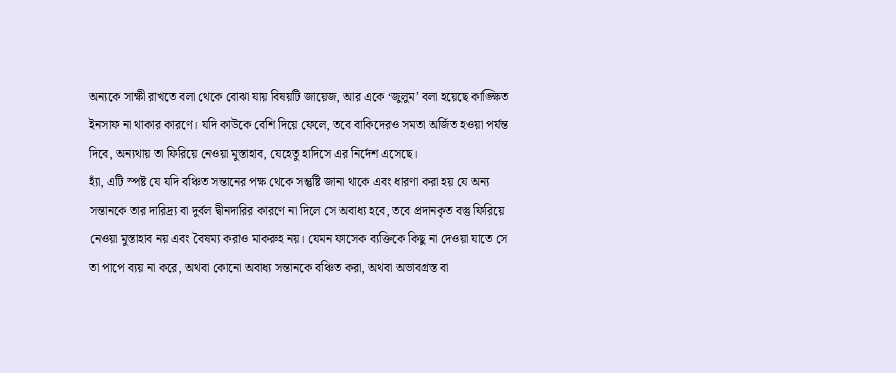অন্যকে সাক্ষী রাখতে বলা থেকে বোঝা যায় বিষয়টি জায়েজ, আর একে ‘জুলুম’ বলা হয়েছে কাঙ্ক্ষিত ইনসাফ না থাকার কারণে। যদি কাউকে বেশি দিয়ে ফেলে, তবে বাকিদেরও সমতা অর্জিত হওয়া পর্যন্ত দিবে, অন্যথায় তা ফিরিয়ে নেওয়া মুস্তাহাব, যেহেতু হাদিসে এর নির্দেশ এসেছে।
হ্যাঁ, এটি স্পষ্ট যে যদি বঞ্চিত সন্তানের পক্ষ থেকে সন্তুষ্টি জানা থাকে এবং ধারণা করা হয় যে অন্য সন্তানকে তার দারিদ্র্য বা দুর্বল দ্বীনদারির কারণে না দিলে সে অবাধ্য হবে, তবে প্রদানকৃত বস্তু ফিরিয়ে নেওয়া মুস্তাহাব নয় এবং বৈষম্য করাও মাকরুহ নয়। যেমন ফাসেক ব্যক্তিকে কিছু না দেওয়া যাতে সে তা পাপে ব্যয় না করে, অথবা কোনো অবাধ্য সন্তানকে বঞ্চিত করা, অথবা অভাবগ্রস্ত বা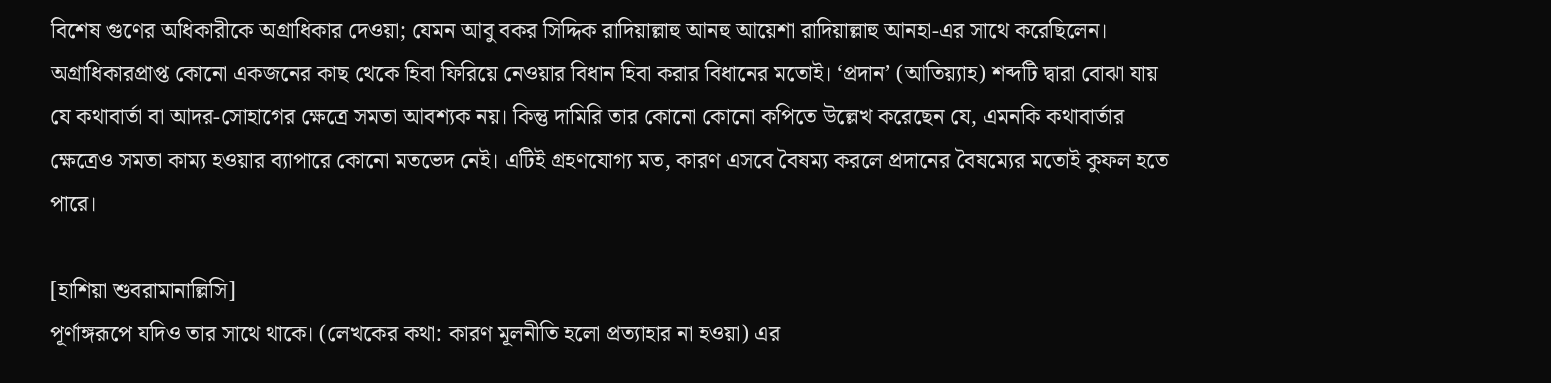বিশেষ গুণের অধিকারীকে অগ্রাধিকার দেওয়া; যেমন আবু বকর সিদ্দিক রাদিয়াল্লাহু আনহু আয়েশা রাদিয়াল্লাহু আনহা-এর সাথে করেছিলেন। অগ্রাধিকারপ্রাপ্ত কোনো একজনের কাছ থেকে হিবা ফিরিয়ে নেওয়ার বিধান হিবা করার বিধানের মতোই। ‘প্রদান’ (আতিয়্যাহ) শব্দটি দ্বারা বোঝা যায় যে কথাবার্তা বা আদর-সোহাগের ক্ষেত্রে সমতা আবশ্যক নয়। কিন্তু দামিরি তার কোনো কোনো কপিতে উল্লেখ করেছেন যে, এমনকি কথাবার্তার ক্ষেত্রেও সমতা কাম্য হওয়ার ব্যাপারে কোনো মতভেদ নেই। এটিই গ্রহণযোগ্য মত, কারণ এসবে বৈষম্য করলে প্রদানের বৈষম্যের মতোই কুফল হতে পারে।

[হাশিয়া শুবরামানাল্লিসি]
পূর্ণাঙ্গরূপে যদিও তার সাথে থাকে। (লেখকের কথা: কারণ মূলনীতি হলো প্রত্যাহার না হওয়া) এর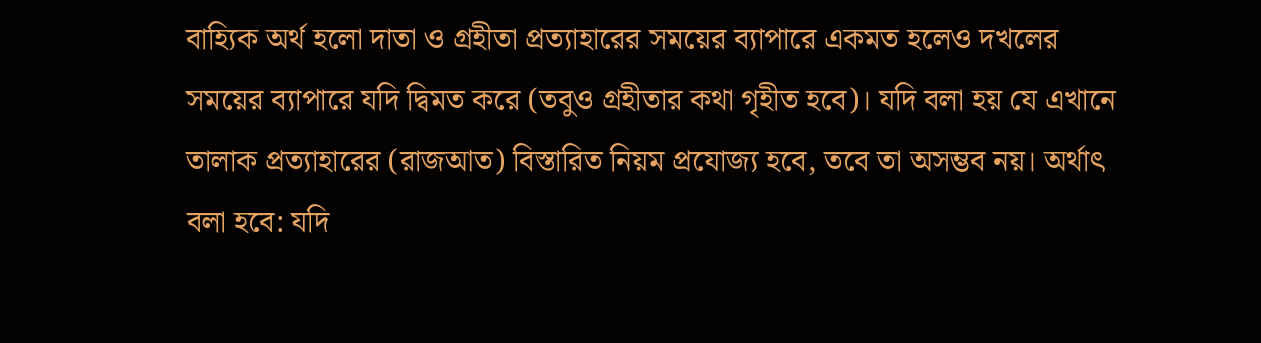বাহ্যিক অর্থ হলো দাতা ও গ্রহীতা প্রত্যাহারের সময়ের ব্যাপারে একমত হলেও দখলের সময়ের ব্যাপারে যদি দ্বিমত করে (তবুও গ্রহীতার কথা গৃহীত হবে)। যদি বলা হয় যে এখানে তালাক প্রত্যাহারের (রাজআত) বিস্তারিত নিয়ম প্রযোজ্য হবে, তবে তা অসম্ভব নয়। অর্থাৎ বলা হবে: যদি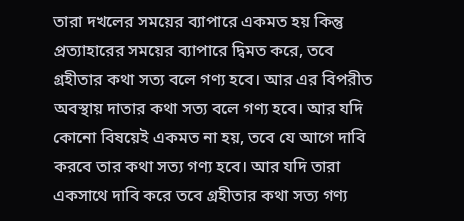তারা দখলের সময়ের ব্যাপারে একমত হয় কিন্তু প্রত্যাহারের সময়ের ব্যাপারে দ্বিমত করে, তবে গ্রহীতার কথা সত্য বলে গণ্য হবে। আর এর বিপরীত অবস্থায় দাতার কথা সত্য বলে গণ্য হবে। আর যদি কোনো বিষয়েই একমত না হয়, তবে যে আগে দাবি করবে তার কথা সত্য গণ্য হবে। আর যদি তারা একসাথে দাবি করে তবে গ্রহীতার কথা সত্য গণ্য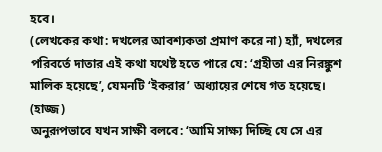হবে।
(লেখকের কথা: দখলের আবশ্যকতা প্রমাণ করে না) হ্যাঁ, দখলের পরিবর্তে দাতার এই কথা যথেষ্ট হতে পারে যে: ‘গ্রহীতা এর নিরঙ্কুশ মালিক হয়েছে’, যেমনটি ‘ইকরার’ অধ্যায়ের শেষে গত হয়েছে। (হাজ্জ)
অনুরূপভাবে যখন সাক্ষী বলবে: ‘আমি সাক্ষ্য দিচ্ছি যে সে এর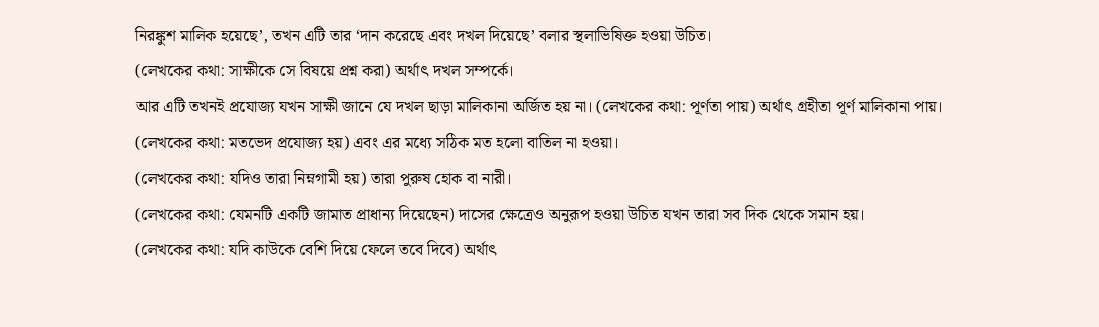নিরঙ্কুশ মালিক হয়েছে’, তখন এটি তার ‘দান করেছে এবং দখল দিয়েছে’ বলার স্থলাভিষিক্ত হওয়া উচিত।
(লেখকের কথা: সাক্ষীকে সে বিষয়ে প্রশ্ন করা) অর্থাৎ দখল সম্পর্কে।
আর এটি তখনই প্রযোজ্য যখন সাক্ষী জানে যে দখল ছাড়া মালিকানা অর্জিত হয় না। (লেখকের কথা: পূর্ণতা পায়) অর্থাৎ গ্রহীতা পূর্ণ মালিকানা পায়।
(লেখকের কথা: মতভেদ প্রযোজ্য হয়) এবং এর মধ্যে সঠিক মত হলো বাতিল না হওয়া।
(লেখকের কথা: যদিও তারা নিম্নগামী হয়) তারা পুরুষ হোক বা নারী।
(লেখকের কথা: যেমনটি একটি জামাত প্রাধান্য দিয়েছেন) দাসের ক্ষেত্রেও অনুরূপ হওয়া উচিত যখন তারা সব দিক থেকে সমান হয়।
(লেখকের কথা: যদি কাউকে বেশি দিয়ে ফেলে তবে দিবে) অর্থাৎ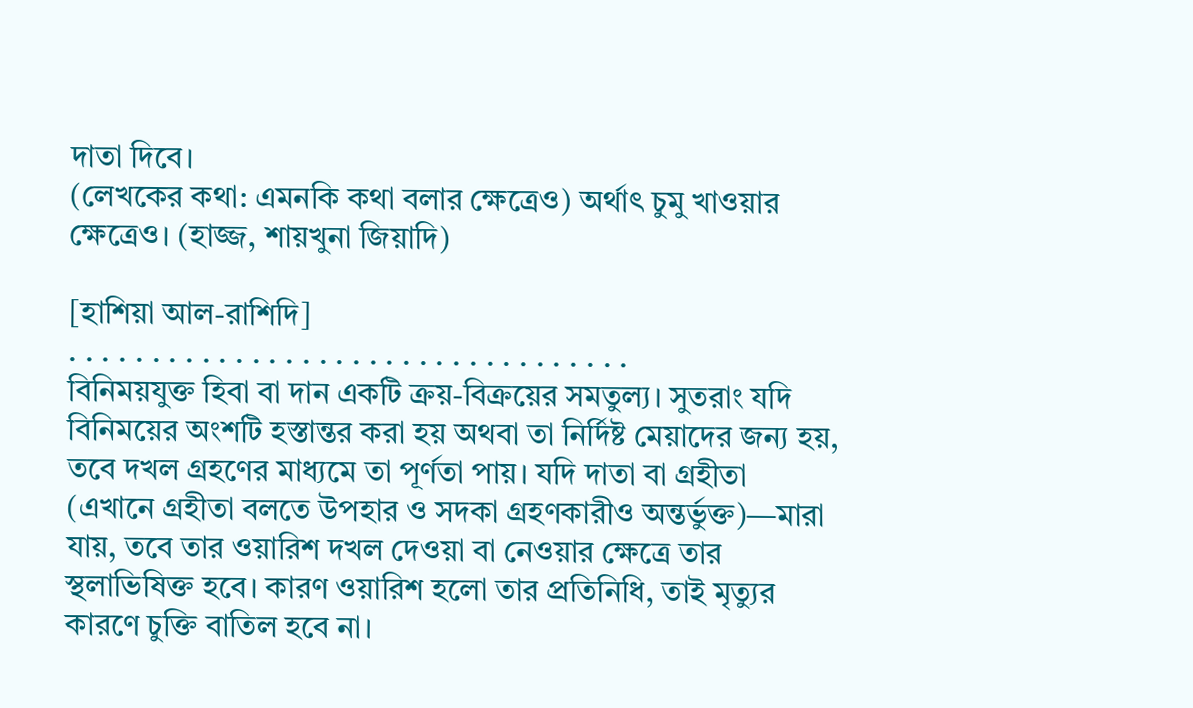দাতা দিবে।
(লেখকের কথা: এমনকি কথা বলার ক্ষেত্রেও) অর্থাৎ চুমু খাওয়ার ক্ষেত্রেও। (হাজ্জ, শায়খুনা জিয়াদি)

[হাশিয়া আল-রাশিদি]
. . . . . . . . . . . . . . . . . . . . . . . . . . . . . . . . . .
বিনিময়যুক্ত হিবা বা দান একটি ক্রয়-বিক্রয়ের সমতুল্য। সুতরাং যদি বিনিময়ের অংশটি হস্তান্তর করা হয় অথবা তা নির্দিষ্ট মেয়াদের জন্য হয়, তবে দখল গ্রহণের মাধ্যমে তা পূর্ণতা পায়। যদি দাতা বা গ্রহীতা (এখানে গ্রহীতা বলতে উপহার ও সদকা গ্রহণকারীও অন্তর্ভুক্ত)—মারা যায়, তবে তার ওয়ারিশ দখল দেওয়া বা নেওয়ার ক্ষেত্রে তার স্থলাভিষিক্ত হবে। কারণ ওয়ারিশ হলো তার প্রতিনিধি, তাই মৃত্যুর কারণে চুক্তি বাতিল হবে না।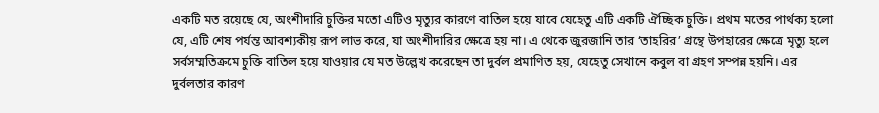একটি মত রয়েছে যে, অংশীদারি চুক্তির মতো এটিও মৃত্যুর কারণে বাতিল হয়ে যাবে যেহেতু এটি একটি ঐচ্ছিক চুক্তি। প্রথম মতের পার্থক্য হলো যে, এটি শেষ পর্যন্ত আবশ্যকীয় রূপ লাভ করে, যা অংশীদারির ক্ষেত্রে হয় না। এ থেকে জুরজানি তার ‘তাহরির’ গ্রন্থে উপহারের ক্ষেত্রে মৃত্যু হলে সর্বসম্মতিক্রমে চুক্তি বাতিল হয়ে যাওয়ার যে মত উল্লেখ করেছেন তা দুর্বল প্রমাণিত হয়, যেহেতু সেখানে কবুল বা গ্রহণ সম্পন্ন হয়নি। এর দুর্বলতার কারণ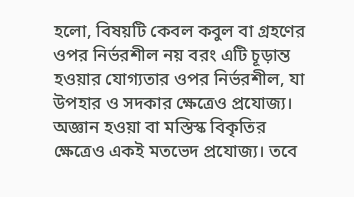হলো, বিষয়টি কেবল কবুল বা গ্রহণের ওপর নির্ভরশীল নয় বরং এটি চূড়ান্ত হওয়ার যোগ্যতার ওপর নির্ভরশীল, যা উপহার ও সদকার ক্ষেত্রেও প্রযোজ্য। অজ্ঞান হওয়া বা মস্তিস্ক বিকৃতির ক্ষেত্রেও একই মতভেদ প্রযোজ্য। তবে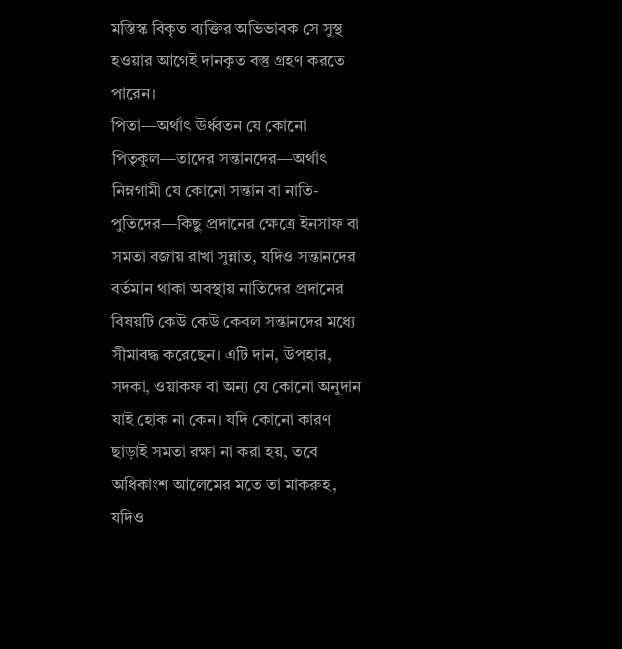মস্তিস্ক বিকৃত ব্যক্তির অভিভাবক সে সুস্থ হওয়ার আগেই দানকৃত বস্তু গ্রহণ করতে পারেন।
পিতা—অর্থাৎ ঊর্ধ্বতন যে কোনো পিতৃকুল—তাদের সন্তানদের—অর্থাৎ নিম্নগামী যে কোনো সন্তান বা নাতি-পুতিদের—কিছু প্রদানের ক্ষেত্রে ইনসাফ বা সমতা বজায় রাখা সুন্নাত, যদিও সন্তানদের বর্তমান থাকা অবস্থায় নাতিদের প্রদানের বিষয়টি কেউ কেউ কেবল সন্তানদের মধ্যে সীমাবদ্ধ করেছেন। এটি দান, উপহার, সদকা, ওয়াকফ বা অন্য যে কোনো অনুদান যাই হোক না কেন। যদি কোনো কারণ ছাড়াই সমতা রক্ষা না করা হয়, তবে অধিকাংশ আলেমের মতে তা মাকরুহ, যদিও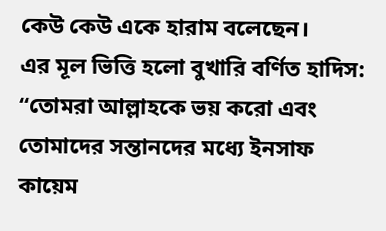কেউ কেউ একে হারাম বলেছেন।
এর মূল ভিত্তি হলো বুখারি বর্ণিত হাদিস: “তোমরা আল্লাহকে ভয় করো এবং তোমাদের সন্তানদের মধ্যে ইনসাফ কায়েম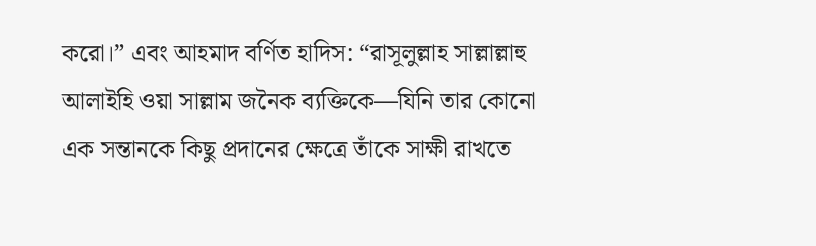করো।” এবং আহমাদ বর্ণিত হাদিস: “রাসূলুল্লাহ সাল্লাল্লাহু আলাইহি ওয়া সাল্লাম জনৈক ব্যক্তিকে—যিনি তার কোনো এক সন্তানকে কিছু প্রদানের ক্ষেত্রে তাঁকে সাক্ষী রাখতে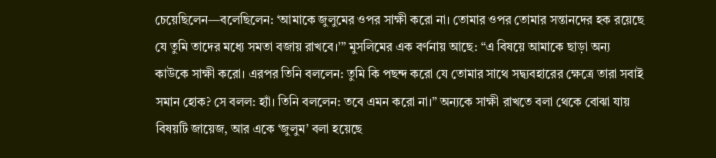চেয়েছিলেন—বলেছিলেন: ‘আমাকে জুলুমের ওপর সাক্ষী করো না। তোমার ওপর তোমার সন্তানদের হক রয়েছে যে তুমি তাদের মধ্যে সমতা বজায় রাখবে।’” মুসলিমের এক বর্ণনায় আছে: “এ বিষয়ে আমাকে ছাড়া অন্য কাউকে সাক্ষী করো। এরপর তিনি বললেন: তুমি কি পছন্দ করো যে তোমার সাথে সদ্ব্যবহারের ক্ষেত্রে তারা সবাই সমান হোক? সে বলল: হ্যাঁ। তিনি বললেন: তবে এমন করো না।” অন্যকে সাক্ষী রাখতে বলা থেকে বোঝা যায় বিষয়টি জায়েজ, আর একে ‘জুলুম’ বলা হয়েছে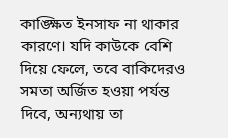কাঙ্ক্ষিত ইনসাফ না থাকার কারণে। যদি কাউকে বেশি দিয়ে ফেলে, তবে বাকিদেরও সমতা অর্জিত হওয়া পর্যন্ত দিবে, অন্যথায় তা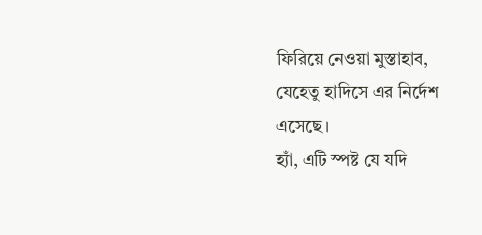ফিরিয়ে নেওয়া মুস্তাহাব, যেহেতু হাদিসে এর নির্দেশ এসেছে।
হ্যাঁ, এটি স্পষ্ট যে যদি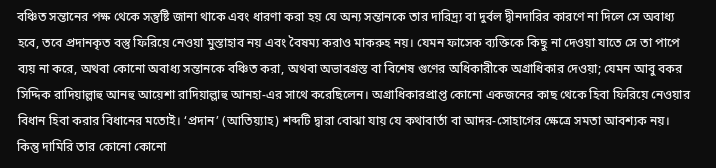বঞ্চিত সন্তানের পক্ষ থেকে সন্তুষ্টি জানা থাকে এবং ধারণা করা হয় যে অন্য সন্তানকে তার দারিদ্র্য বা দুর্বল দ্বীনদারির কারণে না দিলে সে অবাধ্য হবে, তবে প্রদানকৃত বস্তু ফিরিয়ে নেওয়া মুস্তাহাব নয় এবং বৈষম্য করাও মাকরুহ নয়। যেমন ফাসেক ব্যক্তিকে কিছু না দেওয়া যাতে সে তা পাপে ব্যয় না করে, অথবা কোনো অবাধ্য সন্তানকে বঞ্চিত করা, অথবা অভাবগ্রস্ত বা বিশেষ গুণের অধিকারীকে অগ্রাধিকার দেওয়া; যেমন আবু বকর সিদ্দিক রাদিয়াল্লাহু আনহু আয়েশা রাদিয়াল্লাহু আনহা-এর সাথে করেছিলেন। অগ্রাধিকারপ্রাপ্ত কোনো একজনের কাছ থেকে হিবা ফিরিয়ে নেওয়ার বিধান হিবা করার বিধানের মতোই। ‘প্রদান’ (আতিয়্যাহ) শব্দটি দ্বারা বোঝা যায় যে কথাবার্তা বা আদর-সোহাগের ক্ষেত্রে সমতা আবশ্যক নয়। কিন্তু দামিরি তার কোনো কোনো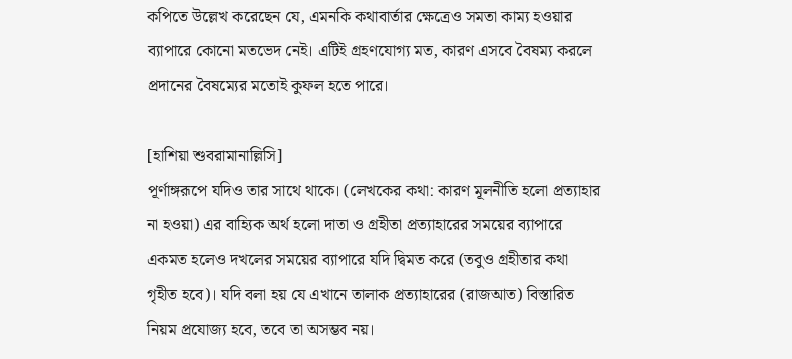কপিতে উল্লেখ করেছেন যে, এমনকি কথাবার্তার ক্ষেত্রেও সমতা কাম্য হওয়ার ব্যাপারে কোনো মতভেদ নেই। এটিই গ্রহণযোগ্য মত, কারণ এসবে বৈষম্য করলে প্রদানের বৈষম্যের মতোই কুফল হতে পারে।

[হাশিয়া শুবরামানাল্লিসি]
পূর্ণাঙ্গরূপে যদিও তার সাথে থাকে। (লেখকের কথা: কারণ মূলনীতি হলো প্রত্যাহার না হওয়া) এর বাহ্যিক অর্থ হলো দাতা ও গ্রহীতা প্রত্যাহারের সময়ের ব্যাপারে একমত হলেও দখলের সময়ের ব্যাপারে যদি দ্বিমত করে (তবুও গ্রহীতার কথা গৃহীত হবে)। যদি বলা হয় যে এখানে তালাক প্রত্যাহারের (রাজআত) বিস্তারিত নিয়ম প্রযোজ্য হবে, তবে তা অসম্ভব নয়।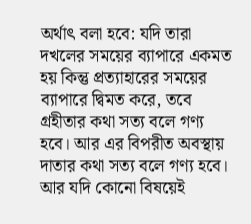অর্থাৎ বলা হবে: যদি তারা দখলের সময়ের ব্যাপারে একমত হয় কিন্তু প্রত্যাহারের সময়ের ব্যাপারে দ্বিমত করে, তবে গ্রহীতার কথা সত্য বলে গণ্য হবে। আর এর বিপরীত অবস্থায় দাতার কথা সত্য বলে গণ্য হবে। আর যদি কোনো বিষয়েই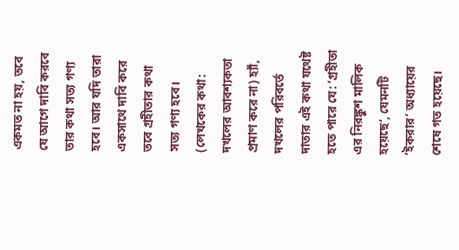একমত না হয়, তবে যে আগে দাবি করবে তার কথা সত্য গণ্য হবে। আর যদি তারা একসাথে দাবি করে তবে গ্রহীতার কথা সত্য গণ্য হবে।
(লেখকের কথা: দখলের আবশ্যকতা প্রমাণ করে না) হ্যাঁ, দখলের পরিবর্তে দাতার এই কথা যথেষ্ট হতে পারে যে: ‘গ্রহীতা এর নিরঙ্কুশ মালিক হয়েছে’, যেমনটি ‘ইকরার’ অধ্যায়ের শেষে গত হয়েছে।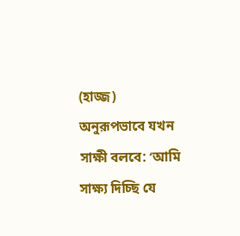(হাজ্জ)
অনুরূপভাবে যখন সাক্ষী বলবে: ‘আমি সাক্ষ্য দিচ্ছি যে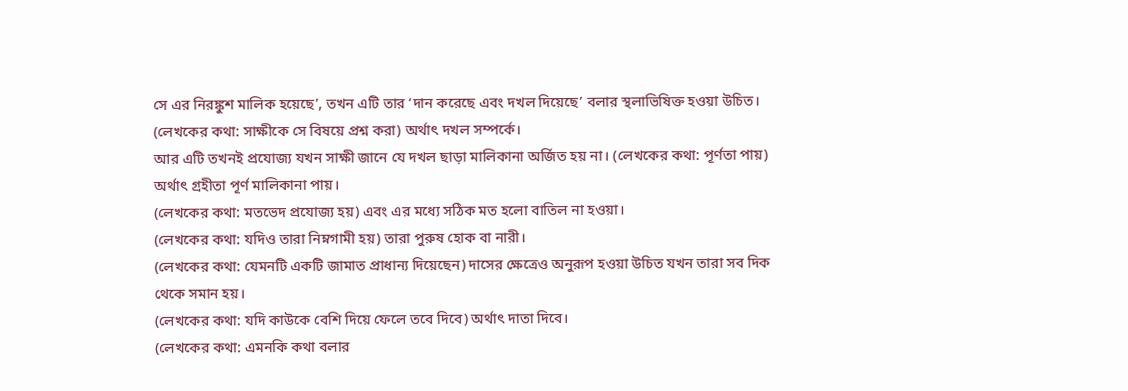সে এর নিরঙ্কুশ মালিক হয়েছে’, তখন এটি তার ‘দান করেছে এবং দখল দিয়েছে’ বলার স্থলাভিষিক্ত হওয়া উচিত।
(লেখকের কথা: সাক্ষীকে সে বিষয়ে প্রশ্ন করা) অর্থাৎ দখল সম্পর্কে।
আর এটি তখনই প্রযোজ্য যখন সাক্ষী জানে যে দখল ছাড়া মালিকানা অর্জিত হয় না। (লেখকের কথা: পূর্ণতা পায়) অর্থাৎ গ্রহীতা পূর্ণ মালিকানা পায়।
(লেখকের কথা: মতভেদ প্রযোজ্য হয়) এবং এর মধ্যে সঠিক মত হলো বাতিল না হওয়া।
(লেখকের কথা: যদিও তারা নিম্নগামী হয়) তারা পুরুষ হোক বা নারী।
(লেখকের কথা: যেমনটি একটি জামাত প্রাধান্য দিয়েছেন) দাসের ক্ষেত্রেও অনুরূপ হওয়া উচিত যখন তারা সব দিক থেকে সমান হয়।
(লেখকের কথা: যদি কাউকে বেশি দিয়ে ফেলে তবে দিবে) অর্থাৎ দাতা দিবে।
(লেখকের কথা: এমনকি কথা বলার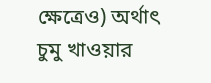ক্ষেত্রেও) অর্থাৎ চুমু খাওয়ার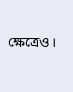ক্ষেত্রেও।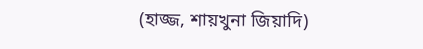(হাজ্জ, শায়খুনা জিয়াদি)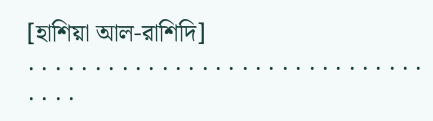[হাশিয়া আল-রাশিদি]
. . . . . . . . . . . . . . . . . . . . . . . . . . . . . . . . . .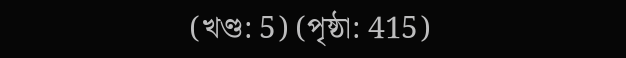(খণ্ড: 5) (পৃষ্ঠা: 415)